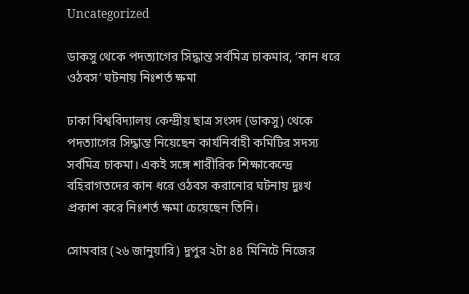Uncategorized

ডাকসু থেকে পদত্যাগের সিদ্ধান্ত সর্বমিত্র চাকমার, ‘কান ধরে ওঠবস’ ঘটনায় নিঃশর্ত ক্ষমা

ঢাকা বিশ্ববিদ্যালয় কেন্দ্রীয় ছাত্র সংসদ (ডাকসু) থেকে পদত্যাগের সিদ্ধান্ত নিয়েছেন কার্যনির্বাহী কমিটির সদস্য সর্বমিত্র চাকমা। একই সঙ্গে শারীরিক শিক্ষাকেন্দ্রে বহিরাগতদের কান ধরে ওঠবস করানোর ঘটনায় দুঃখ প্রকাশ করে নিঃশর্ত ক্ষমা চেয়েছেন তিনি।

সোমবার (২৬ জানুয়ারি) দুপুর ২টা ৪৪ মিনিটে নিজের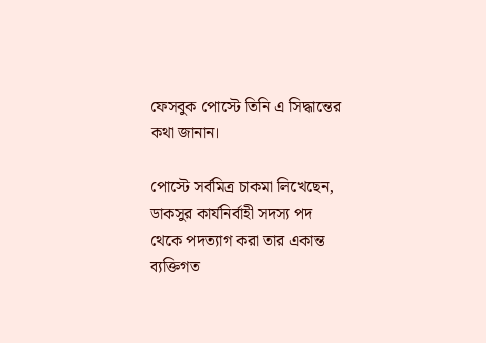ফেসবুক পোস্টে তিনি এ সিদ্ধান্তের কথা জানান।

পোস্টে সর্বমিত্র চাকমা লিখেছেন, ডাকসুর কার্যনির্বাহী সদস্য পদ থেকে পদত্যাগ করা তার একান্ত ব্যক্তিগত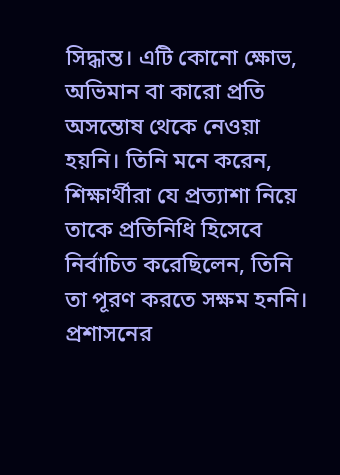সিদ্ধান্ত। এটি কোনো ক্ষোভ, অভিমান বা কারো প্রতি অসন্তোষ থেকে নেওয়া হয়নি। তিনি মনে করেন, শিক্ষার্থীরা যে প্রত্যাশা নিয়ে তাকে প্রতিনিধি হিসেবে নির্বাচিত করেছিলেন, তিনি তা পূরণ করতে সক্ষম হননি। প্রশাসনের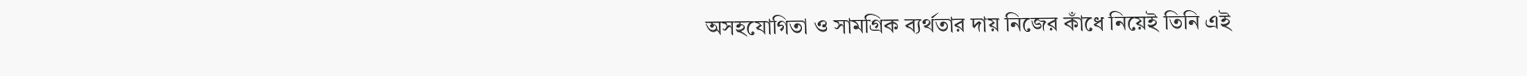অসহযোগিতা ও সামগ্রিক ব্যর্থতার দায় নিজের কাঁধে নিয়েই তিনি এই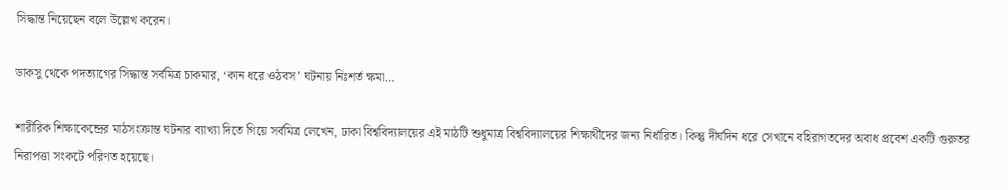সিদ্ধান্ত নিয়েছেন বলে উল্লেখ করেন।

ডাকসু থেকে পদত্যাগের সিদ্ধান্ত সর্বমিত্র চাকমার, ‘কান ধরে ওঠবস’ ঘটনায় নিঃশর্ত ক্ষমা…

শারীরিক শিক্ষাকেন্দ্রের মাঠসংক্রান্ত ঘটনার ব্যাখ্যা দিতে গিয়ে সর্বমিত্র লেখেন, ঢাকা বিশ্ববিদ্যালয়ের এই মাঠটি শুধুমাত্র বিশ্ববিদ্যালয়ের শিক্ষার্থীদের জন্য নির্ধারিত। কিন্তু দীর্ঘদিন ধরে সেখানে বহিরাগতদের অবাধ প্রবেশ একটি গুরুতর নিরাপত্তা সংকটে পরিণত হয়েছে।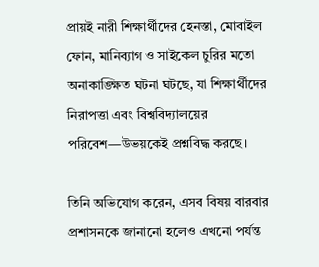প্রায়ই নারী শিক্ষার্থীদের হেনস্তা, মোবাইল ফোন, মানিব্যাগ ও সাইকেল চুরির মতো অনাকাঙ্ক্ষিত ঘটনা ঘটছে, যা শিক্ষার্থীদের নিরাপত্তা এবং বিশ্ববিদ্যালয়ের পরিবেশ—উভয়কেই প্রশ্নবিদ্ধ করছে।

তিনি অভিযোগ করেন, এসব বিষয় বারবার প্রশাসনকে জানানো হলেও এখনো পর্যন্ত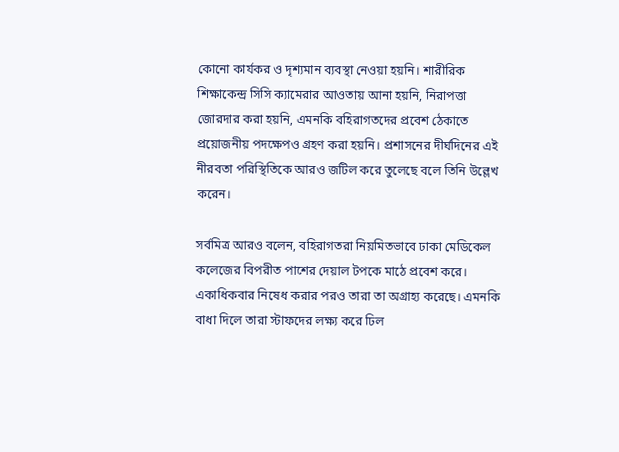কোনো কার্যকর ও দৃশ্যমান ব্যবস্থা নেওয়া হয়নি। শারীরিক শিক্ষাকেন্দ্র সিসি ক্যামেরার আওতায় আনা হয়নি, নিরাপত্তা জোরদার করা হয়নি, এমনকি বহিরাগতদের প্রবেশ ঠেকাতে প্রয়োজনীয় পদক্ষেপও গ্রহণ করা হয়নি। প্রশাসনের দীর্ঘদিনের এই নীরবতা পরিস্থিতিকে আরও জটিল করে তুলেছে বলে তিনি উল্লেখ করেন।

সর্বমিত্র আরও বলেন, বহিরাগতরা নিয়মিতভাবে ঢাকা মেডিকেল কলেজের বিপরীত পাশের দেয়াল টপকে মাঠে প্রবেশ করে। একাধিকবার নিষেধ করার পরও তারা তা অগ্রাহ্য করেছে। এমনকি বাধা দিলে তারা স্টাফদের লক্ষ্য করে ঢিল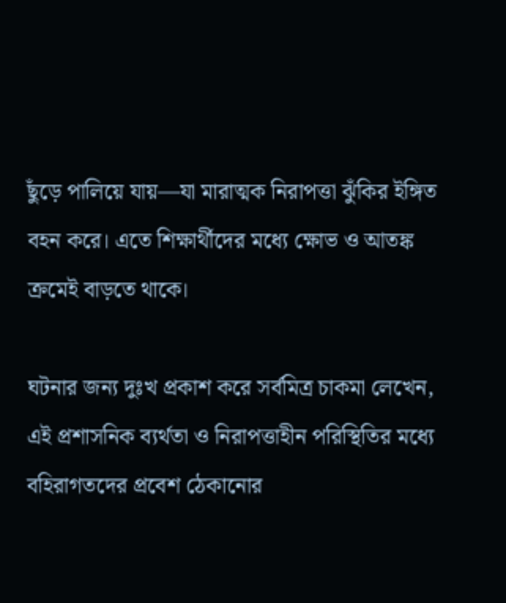ছুঁড়ে পালিয়ে যায়—যা মারাত্মক নিরাপত্তা ঝুঁকির ইঙ্গিত বহন করে। এতে শিক্ষার্থীদের মধ্যে ক্ষোভ ও আতঙ্ক ক্রমেই বাড়তে থাকে।

ঘটনার জন্য দুঃখ প্রকাশ করে সর্বমিত্র চাকমা লেখেন, এই প্রশাসনিক ব্যর্থতা ও নিরাপত্তাহীন পরিস্থিতির মধ্যে বহিরাগতদের প্রবেশ ঠেকানোর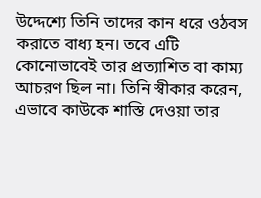উদ্দেশ্যে তিনি তাদের কান ধরে ওঠবস করাতে বাধ্য হন। তবে এটি কোনোভাবেই তার প্রত্যাশিত বা কাম্য আচরণ ছিল না। তিনি স্বীকার করেন, এভাবে কাউকে শাস্তি দেওয়া তার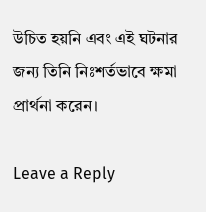উচিত হয়নি এবং এই ঘটনার জন্য তিনি নিঃশর্তভাবে ক্ষমা প্রার্থনা করেন।

Leave a Reply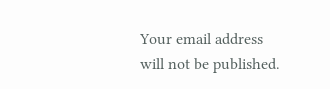Your email address will not be published.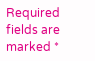Required fields are marked *